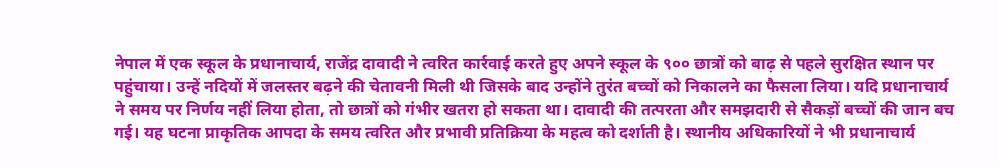नेपाल में एक स्कूल के प्रधानाचार्य, राजेंद्र दावादी ने त्वरित कार्रवाई करते हुए अपने स्कूल के ९०० छात्रों को बाढ़ से पहले सुरक्षित स्थान पर पहुंचाया। उन्हें नदियों में जलस्तर बढ़ने की चेतावनी मिली थी जिसके बाद उन्होंने तुरंत बच्चों को निकालने का फैसला लिया। यदि प्रधानाचार्य ने समय पर निर्णय नहीं लिया होता, तो छात्रों को गंभीर खतरा हो सकता था। दावादी की तत्परता और समझदारी से सैकड़ों बच्चों की जान बच गई। यह घटना प्राकृतिक आपदा के समय त्वरित और प्रभावी प्रतिक्रिया के महत्व को दर्शाती है। स्थानीय अधिकारियों ने भी प्रधानाचार्य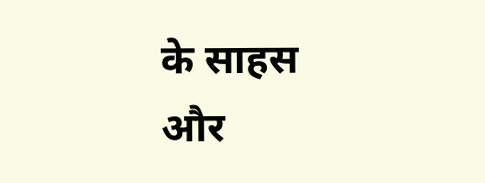के साहस और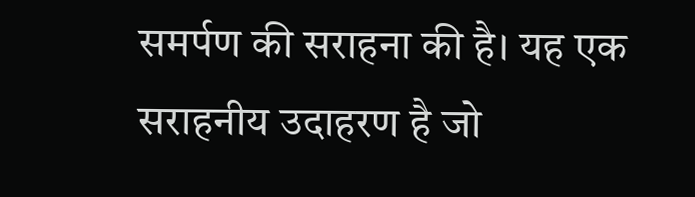समर्पण की सराहना की है। यह एक सराहनीय उदाहरण है जो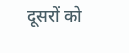दूसरों को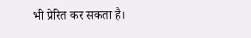भी प्रेरित कर सकता है।